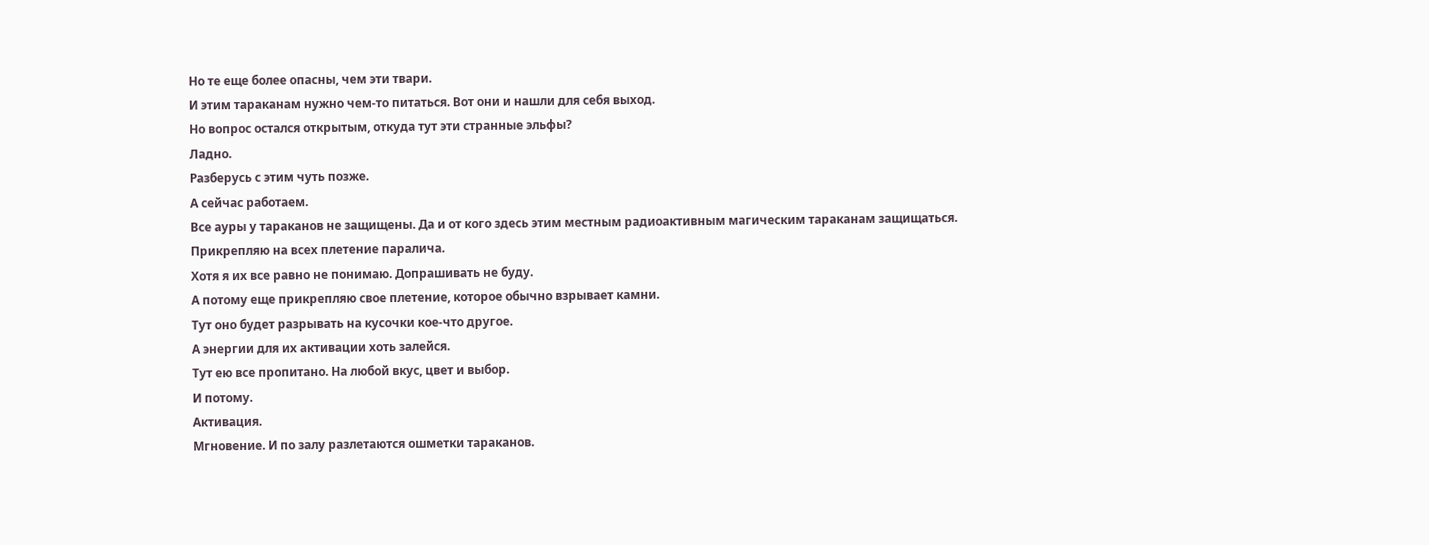Но те еще более опасны, чем эти твари.
И этим тараканам нужно чем-то питаться. Вот они и нашли для себя выход.
Но вопрос остался открытым, откуда тут эти странные эльфы?
Ладно.
Разберусь с этим чуть позже.
А сейчас работаем.
Все ауры у тараканов не защищены. Да и от кого здесь этим местным радиоактивным магическим тараканам защищаться.
Прикрепляю на всех плетение паралича.
Хотя я их все равно не понимаю. Допрашивать не буду.
А потому еще прикрепляю свое плетение, которое обычно взрывает камни.
Тут оно будет разрывать на кусочки кое-что другое.
А энергии для их активации хоть залейся.
Тут ею все пропитано. На любой вкус, цвет и выбор.
И потому.
Активация.
Мгновение. И по залу разлетаются ошметки тараканов.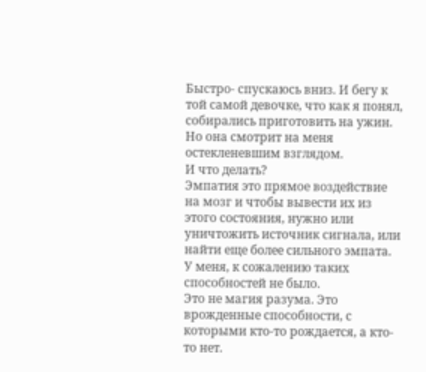Быстро- спускаюсь вниз. И бегу к той самой девочке, что как я понял, собирались приготовить на ужин.
Но она смотрит на меня остекленевшим взглядом.
И что делать?
Эмпатия это прямое воздействие на мозг и чтобы вывести их из этого состояния, нужно или уничтожить источник сигнала, или найти еще более сильного эмпата.
У меня, к сожалению таких способностей не было.
Это не магия разума. Это врожденные способности, с которыми кто-то рождается, а кто-то нет.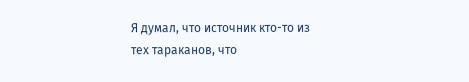Я думал, что источник кто-то из тех тараканов, что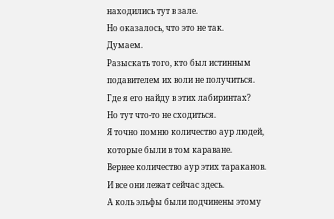находились тут в зале.
Но оказалось, что это не так.
Думаем.
Разыскать того, кто был истинным подавителем их воли не получиться.
Где я его найду в этих лабиринтах?
Но тут что-то не сходиться.
Я точно помню количество аур людей, которые были в том караване.
Вернее количество аур этих тараканов.
И все они лежат сейчас здесь.
А коль эльфы были подчинены этому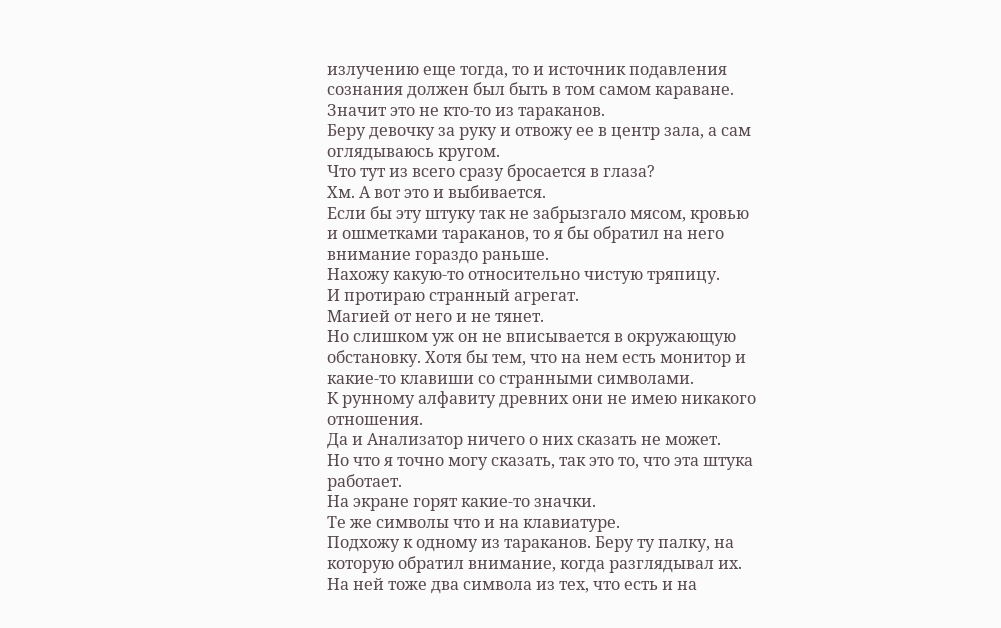излучению еще тогда, то и источник подавления сознания должен был быть в том самом караване.
Значит это не кто-то из тараканов.
Беру девочку за руку и отвожу ее в центр зала, а сам оглядываюсь кругом.
Что тут из всего сразу бросается в глаза?
Хм. А вот это и выбивается.
Если бы эту штуку так не забрызгало мясом, кровью и ошметками тараканов, то я бы обратил на него внимание гораздо раньше.
Нахожу какую-то относительно чистую тряпицу.
И протираю странный агрегат.
Магией от него и не тянет.
Но слишком уж он не вписывается в окружающую обстановку. Хотя бы тем, что на нем есть монитор и какие-то клавиши со странными символами.
К рунному алфавиту древних они не имею никакого отношения.
Да и Анализатор ничего о них сказать не может.
Но что я точно могу сказать, так это то, что эта штука работает.
На экране горят какие-то значки.
Те же символы что и на клавиатуре.
Подхожу к одному из тараканов. Беру ту палку, на которую обратил внимание, когда разглядывал их.
На ней тоже два символа из тех, что есть и на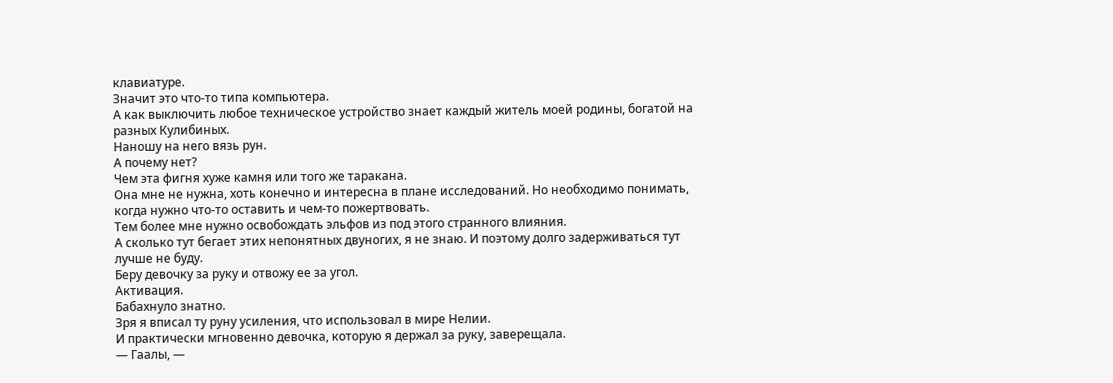клавиатуре.
Значит это что-то типа компьютера.
А как выключить любое техническое устройство знает каждый житель моей родины, богатой на разных Кулибиных.
Наношу на него вязь рун.
А почему нет?
Чем эта фигня хуже камня или того же таракана.
Она мне не нужна, хоть конечно и интересна в плане исследований. Но необходимо понимать, когда нужно что-то оставить и чем-то пожертвовать.
Тем более мне нужно освобождать эльфов из под этого странного влияния.
А сколько тут бегает этих непонятных двуногих, я не знаю. И поэтому долго задерживаться тут лучше не буду.
Беру девочку за руку и отвожу ее за угол.
Активация.
Бабахнуло знатно.
Зря я вписал ту руну усиления, что использовал в мире Нелии.
И практически мгновенно девочка, которую я держал за руку, заверещала.
— Гаалы, —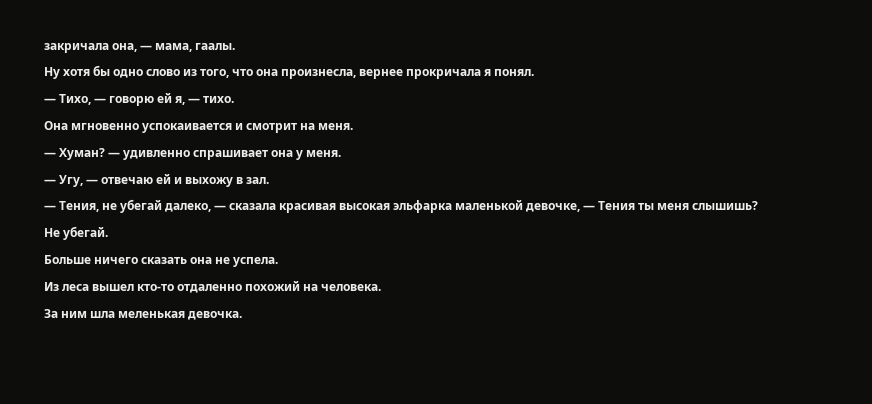закричала она, — мама, гаалы.
Ну хотя бы одно слово из того, что она произнесла, вернее прокричала я понял.
— Тихо, — говорю ей я, — тихо.
Она мгновенно успокаивается и смотрит на меня.
— Хуман? — удивленно спрашивает она у меня.
— Угу, — отвечаю ей и выхожу в зал.
— Тения, не убегай далеко, — сказала красивая высокая эльфарка маленькой девочке, — Тения ты меня слышишь? Не убегай.
Больше ничего сказать она не успела.
Из леса вышел кто-то отдаленно похожий на человека.
За ним шла меленькая девочка.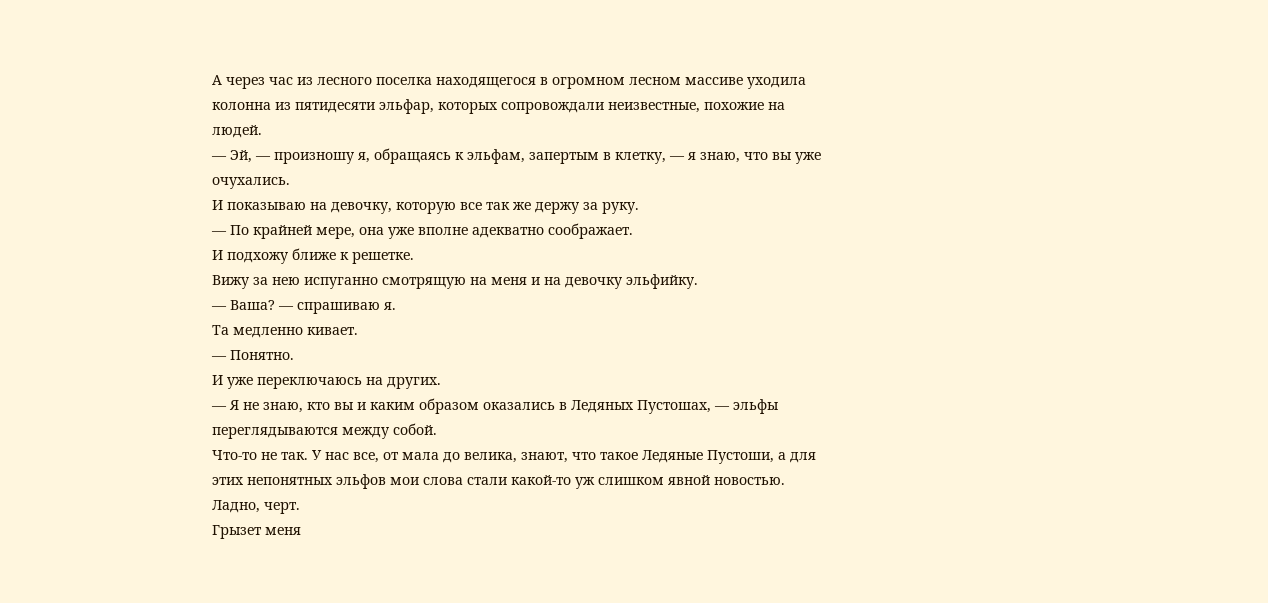А через час из лесного поселка находящегося в огромном лесном массиве уходила колонна из пятидесяти эльфар, которых сопровождали неизвестные, похожие на людей.
— Эй, — произношу я, обращаясь к эльфам, запертым в клетку, — я знаю, что вы уже очухались.
И показываю на девочку, которую все так же держу за руку.
— По крайней мере, она уже вполне адекватно соображает.
И подхожу ближе к решетке.
Вижу за нею испуганно смотрящую на меня и на девочку эльфийку.
— Ваша? — спрашиваю я.
Та медленно кивает.
— Понятно.
И уже переключаюсь на других.
— Я не знаю, кто вы и каким образом оказались в Ледяных Пустошах, — эльфы переглядываются между собой.
Что-то не так. У нас все, от мала до велика, знают, что такое Ледяные Пустоши, а для этих непонятных эльфов мои слова стали какой-то уж слишком явной новостью.
Ладно, черт.
Грызет меня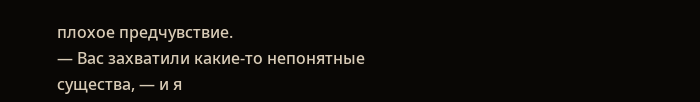плохое предчувствие.
— Вас захватили какие-то непонятные существа, — и я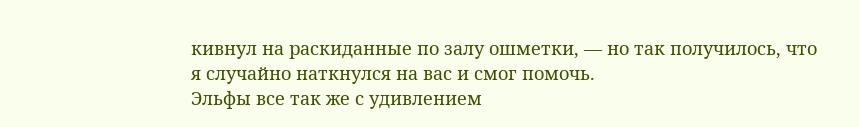кивнул на раскиданные по залу ошметки, — но так получилось, что я случайно наткнулся на вас и смог помочь.
Эльфы все так же с удивлением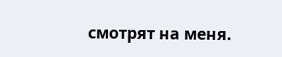смотрят на меня.